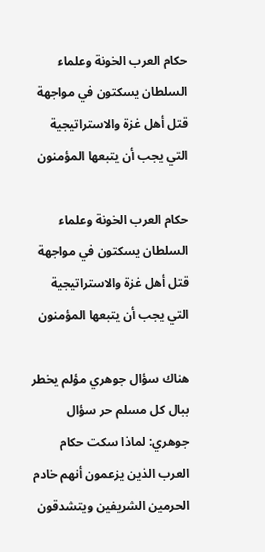حكام العرب الخونة وعلماء السلطان یسکتون في مواجهة قتل أهل غزة والاستراتيجية التي يجب أن يتبعها المؤمنون

حكام العرب الخونة وعلماء السلطان یسکتون في مواجهة قتل أهل غزة والاستراتيجية التي يجب أن يتبعها المؤمنون

هناك سؤال جوهري مؤلم يخطر ببال كل مسلم حر سؤال جوهري: لماذا سكت حكام العرب الذين يزعمون أنهم خادم الحرمين الشريفين ويتشدقون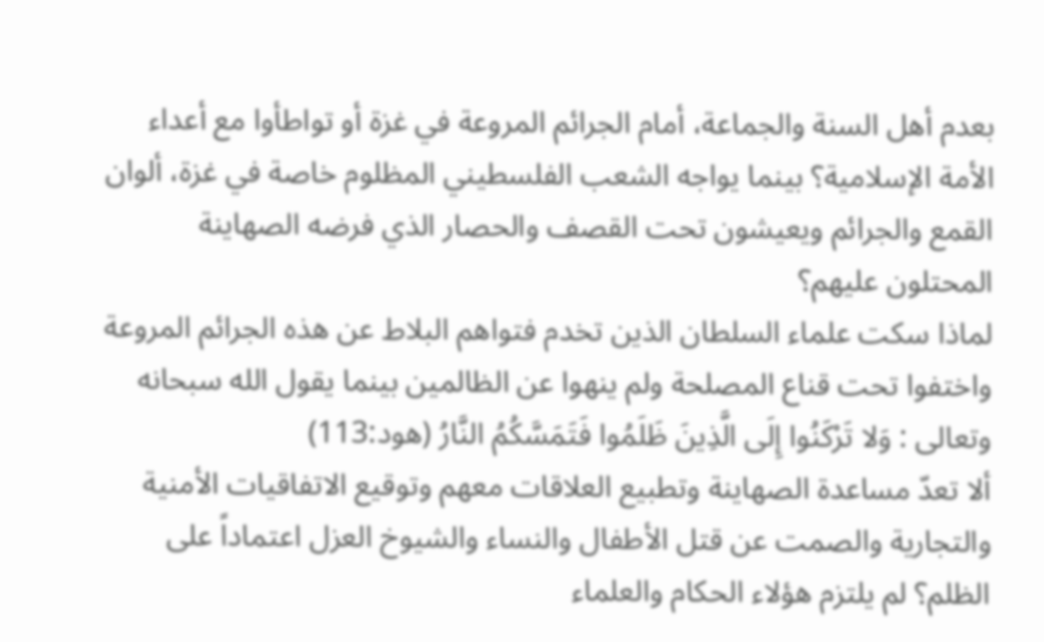بعدم أهل السنة والجماعة، أمام الجرائم المروعة في غزة أو تواطأوا مع أعداء الأمة الإسلامية؟ بينما يواجه الشعب الفلسطيني المظلوم خاصة في غزة، ألوان القمع والجرائم ويعيشون تحت القصف والحصار الذي فرضه الصهاينة المحتلون عليهم؟
لماذا سكت علماء السلطان الذين تخدم فتواهم البلاط عن هذه الجرائم المروعة واختفوا تحت قناع المصلحة ولم ينهوا عن الظالمين بينما يقول الله سبحانه وتعالى : وَلا تَرْكَنُوا إِلَى الَّذِينَ ظَلَمُوا فَتَمَسَّكُمُ النَّارُ (هود:113)
ألا تعدّ مساعدة الصهاينة وتطبيع العلاقات معهم وتوقيع الاتفاقيات الأمنية والتجارية والصمت عن قتل الأطفال والنساء والشيوخ العزل اعتماداً على الظلم؟ لم يلتزم هؤلاء الحكام والعلماء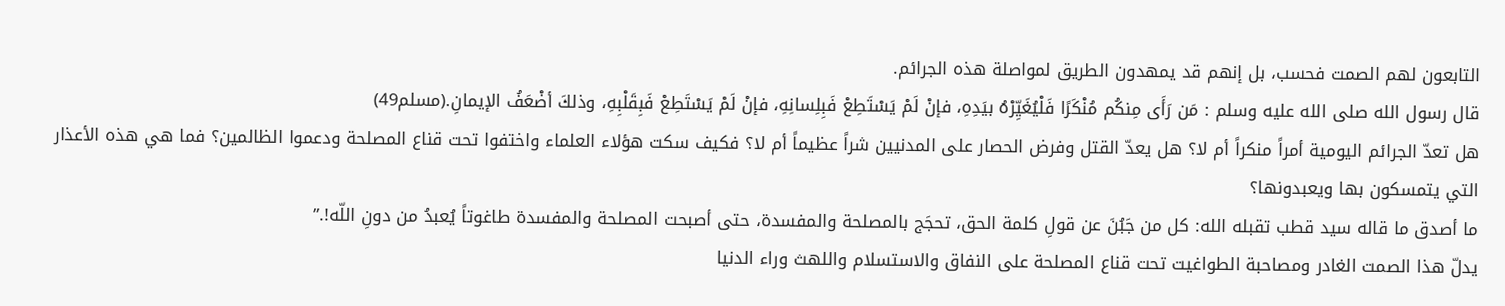التابعون لهم الصمت فحسب، بل إنهم قد يمهدون الطريق لمواصلة هذه الجرائم.
قال رسول الله صلى الله عليه وسلم : مَن رَأَى مِنكُم مُنْكَرًا فَلْيُغَيِّرْهُ بيَدِهِ، فإنْ لَمْ يَسْتَطِعْ فَبِلِسانِهِ، فإنْ لَمْ يَسْتَطِعْ فَبِقَلْبِهِ، وذلكَ أضْعَفُ الإيمانِ.(مسلم49)
هل تعدّ الجرائم اليومية أمراً منكراً أم لا؟ هل يعدّ القتل وفرض الحصار على المدنيين شراً عظيماً أم لا؟ فكيف سكت هؤلاء العلماء واختفوا تحت قناع المصلحة ودعموا الظالمين؟ فما هي هذه الأعذار التي يتمسكون بها ويعبدونها؟
ما أصدق ما قاله سيد قطب تقبله الله: كل من جَبُنَ عن قولِ كلمة الحق، تحجَج بالمصلحة والمفسدة، حتى أصبحت المصلحة والمفسدة طاغوتاً يُعبدُ من دونِ اللّه!.”
يدلّ هذا الصمت الغادر ومصاحبة الطواغيت تحت قناع المصلحة على النفاق والاستسلام واللهث وراء الدنيا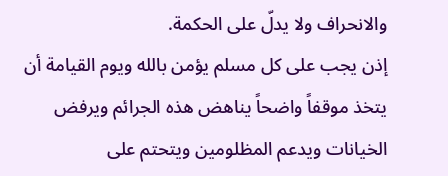والانحراف ولا يدلّ على الحكمة.
إذن يجب على كل مسلم يؤمن بالله ويوم القيامة أن يتخذ موقفاً واضحاً يناهض هذه الجرائم ويرفض الخيانات ويدعم المظلومين ويتحتم على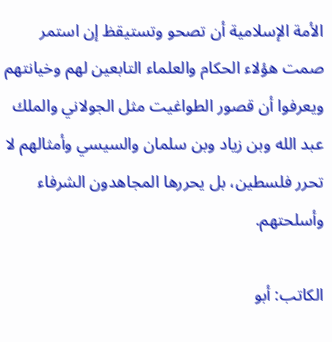الأمة الإسلامية أن تصحو وتستيقظ إن استمر صمت هؤلاء الحكام والعلماء التابعين لهم وخيانتهم ويعرفوا أن قصور الطواغيت مثل الجولاني والملك عبد الله وبن زياد وبن سلمان والسيسي وأمثالهم لا تحرر فلسطين، بل يحررها المجاهدون الشرفاء وأسلحتهم.

الكاتب: أبو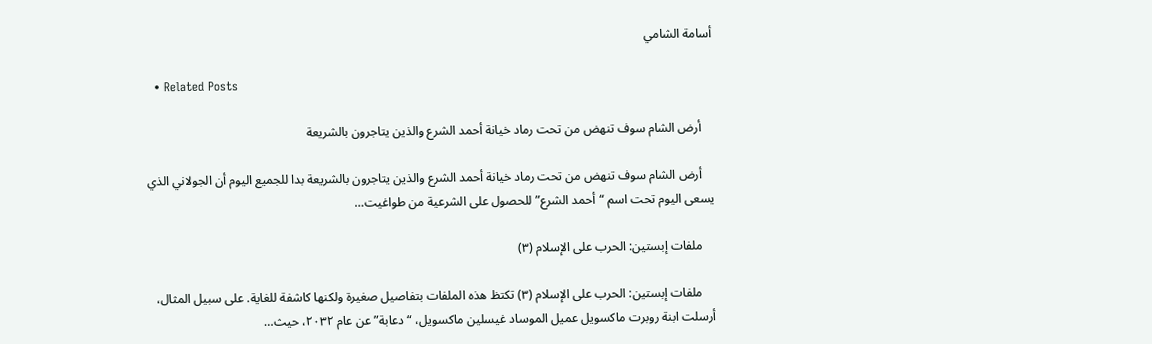أسامة الشامي

  • Related Posts

    أرض الشام سوف تنهض من تحت رماد خيانة أحمد الشرع والذين يتاجرون بالشريعة

    أرض الشام سوف تنهض من تحت رماد خيانة أحمد الشرع والذين يتاجرون بالشريعة بدا للجميع اليوم أن الجولاني الذي يسعى اليوم تحت اسم “أحمد الشرع” للحصول على الشرعية من طواغيت…

    ملفات إبستين: الحرب على الإسلام (۳)

    ملفات إبستين: الحرب على الإسلام (۳) تكتظ هذه الملفات بتفاصيل صغيرة ولكنها كاشفة للغاية. على سبيل المثال، أرسلت ابنة روبرت ماكسويل عميل الموساد غيسلين ماكسويل، “دعابة” عن عام ۲۰۳۲، حيث…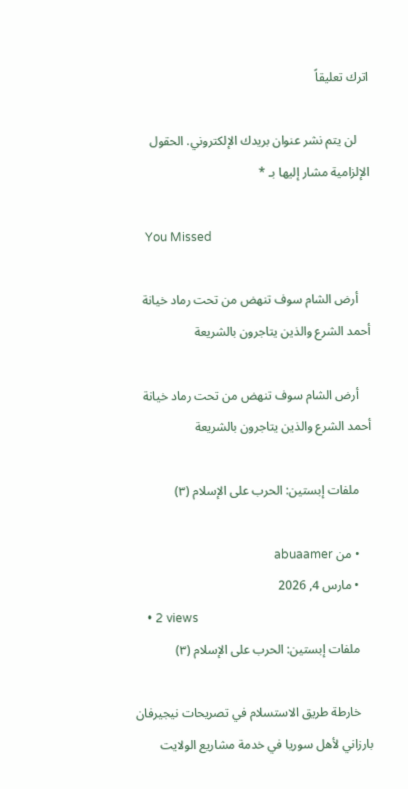اترك تعليقاً

    لن يتم نشر عنوان بريدك الإلكتروني. الحقول الإلزامية مشار إليها بـ *

    You Missed

    أرض الشام سوف تنهض من تحت رماد خيانة أحمد الشرع والذين يتاجرون بالشريعة

    أرض الشام سوف تنهض من تحت رماد خيانة أحمد الشرع والذين يتاجرون بالشريعة

    ملفات إبستين: الحرب على الإسلام (۳)

    • من abuaamer
    • مارس 4, 2026
    • 2 views
    ملفات إبستين: الحرب على الإسلام (۳)

    خارطة طريق الاستسلام في تصريحات نيجيرفان بارزاني لأهل سوريا في خدمة مشاريع الولايت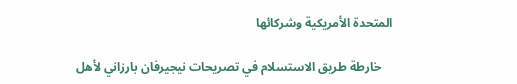المتحدة الأمريكية وشركائها

    خارطة طريق الاستسلام في تصريحات نيجيرفان بارزاني لأهل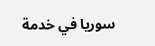سوريا في خدمة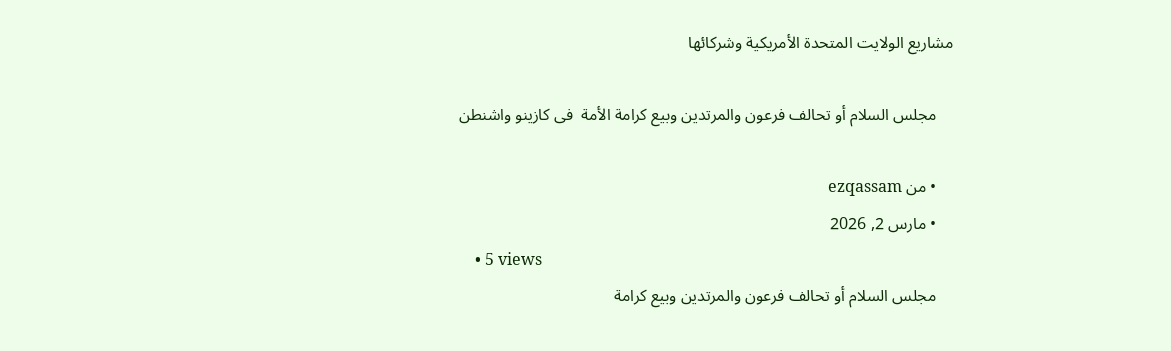مشاريع الولايت المتحدة الأمريكية وشركائها

    مجلس السلام أو تحالف فرعون والمرتدين وبيع كرامة الأمة  فی کازينو واشنطن

    • من ezqassam
    • مارس 2, 2026
    • 5 views
    مجلس السلام أو تحالف فرعون والمرتدين وبيع كرامة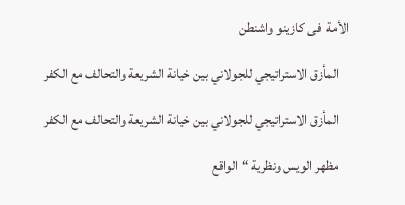الأمة  فی کازينو واشنطن

    المأزق الاستراتيجي للجولاني بين خيانة الشريعة والتحالف مع الكفر

    المأزق الاستراتيجي للجولاني بين خيانة الشريعة والتحالف مع الكفر

    مظهر الويس ونظرية “الواقع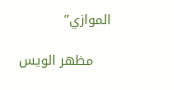الموازي”

    مظهر الويس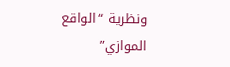ونظرية “الواقع الموازي”